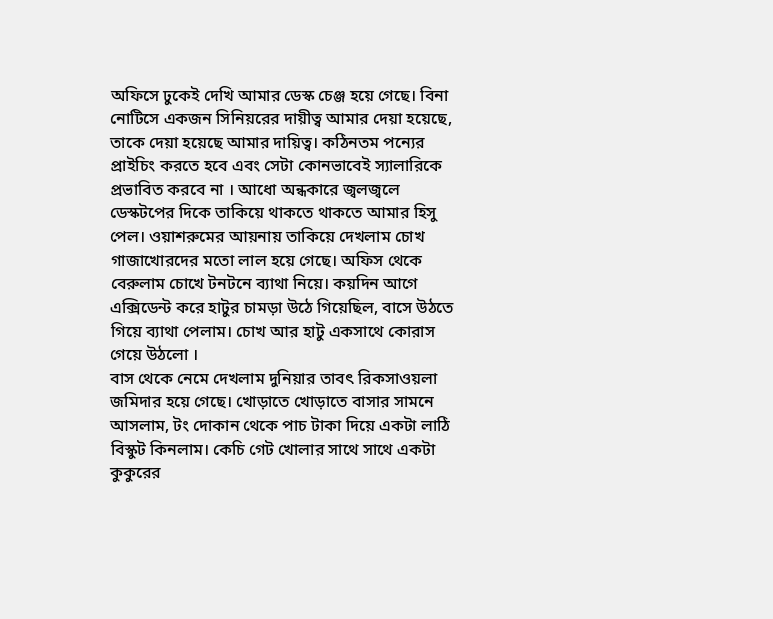অফিসে ঢুকেই দেখি আমার ডেস্ক চেঞ্জ হয়ে গেছে। বিনা নোটিসে একজন সিনিয়রের দায়ীত্ব আমার দেয়া হয়েছে, তাকে দেয়া হয়েছে আমার দায়িত্ব। কঠিনতম পন্যের প্রাইচিং করতে হবে এবং সেটা কোনভাবেই স্যালারিকে প্রভাবিত করবে না । আধো অন্ধকারে জ্বলজ্বলে ডেস্কটপের দিকে তাকিয়ে থাকতে থাকতে আমার হিসু পেল। ওয়াশরুমের আয়নায় তাকিয়ে দেখলাম চোখ গাজাখোরদের মতো লাল হয়ে গেছে। অফিস থেকে বেরুলাম চোখে টনটনে ব্যাথা নিয়ে। কয়দিন আগে এক্সিডেন্ট করে হাটুর চামড়া উঠে গিয়েছিল, বাসে উঠতে গিয়ে ব্যাথা পেলাম। চোখ আর হাটু একসাথে কোরাস গেয়ে উঠলো ।
বাস থেকে নেমে দেখলাম দুনিয়ার তাবৎ রিকসাওয়লা জমিদার হয়ে গেছে। খোড়াতে খোড়াতে বাসার সামনে আসলাম, টং দোকান থেকে পাচ টাকা দিয়ে একটা লাঠি বিস্কুট কিনলাম। কেচি গেট খোলার সাথে সাথে একটা কুকুরের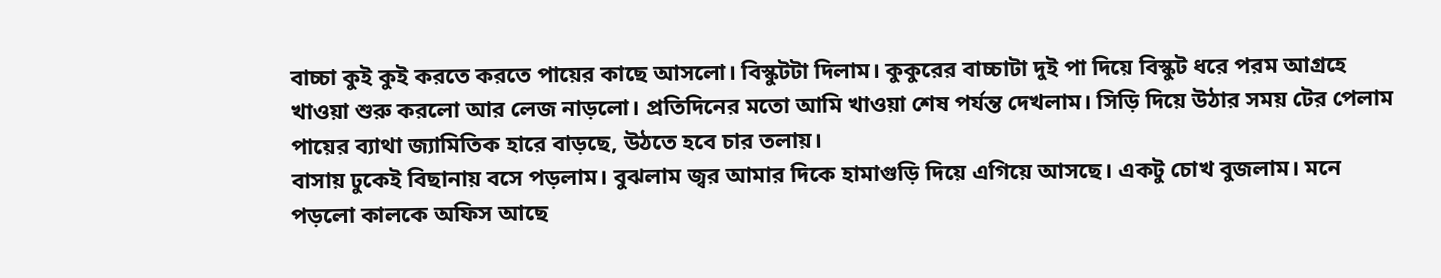বাচ্চা কুই কুই করতে করতে পায়ের কাছে আসলো। বিস্কুটটা দিলাম। কুকুরের বাচ্চাটা দুই পা দিয়ে বিস্কুট ধরে পরম আগ্রহে খাওয়া শুরু করলো আর লেজ নাড়লো। প্রতিদিনের মতো আমি খাওয়া শেষ পর্যন্ত দেখলাম। সিড়ি দিয়ে উঠার সময় টের পেলাম পায়ের ব্যাথা জ্যামিতিক হারে বাড়ছে, উঠতে হবে চার তলায়।
বাসায় ঢুকেই বিছানায় বসে পড়লাম। বুঝলাম জ্বর আমার দিকে হামাগুড়ি দিয়ে এগিয়ে আসছে। একটু চোখ বুজলাম। মনে পড়লো কালকে অফিস আছে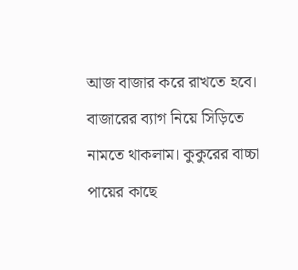আজ বাজার করে রাখতে হবে। বাজারের ব্যাগ নিয়ে সিড়িতে নামতে থাকলাম। কুকুরের বাচ্চা পায়ের কাছে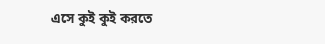এসে কুই কুই করতে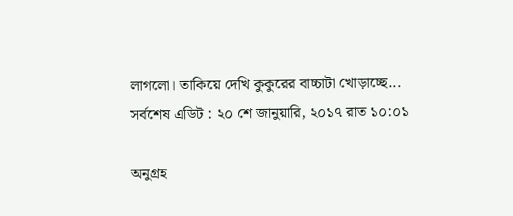লাগলো। তাকিয়ে দেখি কুকুরের বাচ্চাটা খোড়াচ্ছে...
সর্বশেষ এডিট : ২০ শে জানুয়ারি, ২০১৭ রাত ১০:০১

অনুগ্রহ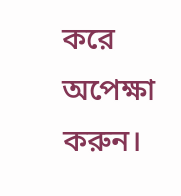করে অপেক্ষা করুন।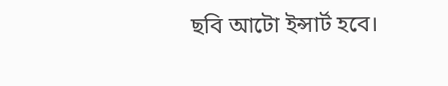ছবি আটো ইন্সার্ট হবে।